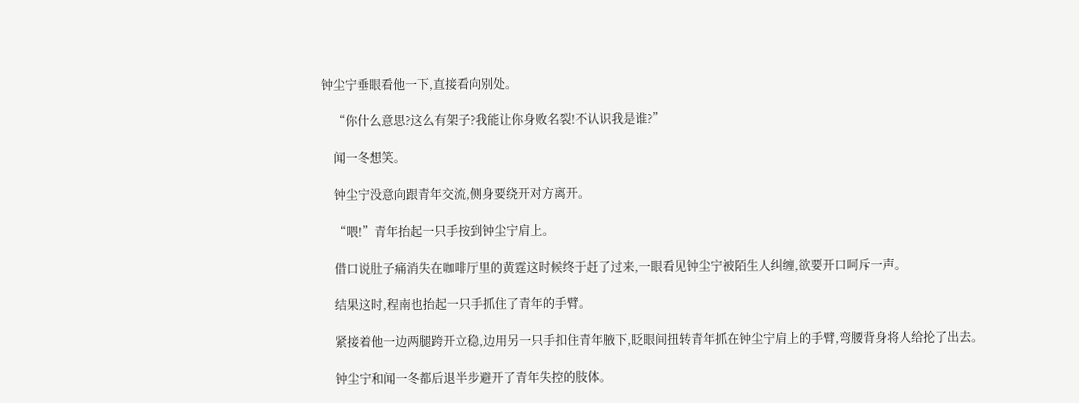钟尘宁垂眼看他一下,直接看向别处。

    “你什么意思?这么有架子?我能让你身败名裂!不认识我是谁?”

    闻一冬想笑。

    钟尘宁没意向跟青年交流,侧身要绕开对方离开。

    “喂!”青年抬起一只手按到钟尘宁肩上。

    借口说肚子痛消失在咖啡厅里的黄霆这时候终于赶了过来,一眼看见钟尘宁被陌生人纠缠,欲要开口呵斥一声。

    结果这时,程南也抬起一只手抓住了青年的手臂。

    紧接着他一边两腿跨开立稳,边用另一只手扣住青年腋下,眨眼间扭转青年抓在钟尘宁肩上的手臂,弯腰背身将人给抡了出去。

    钟尘宁和闻一冬都后退半步避开了青年失控的肢体。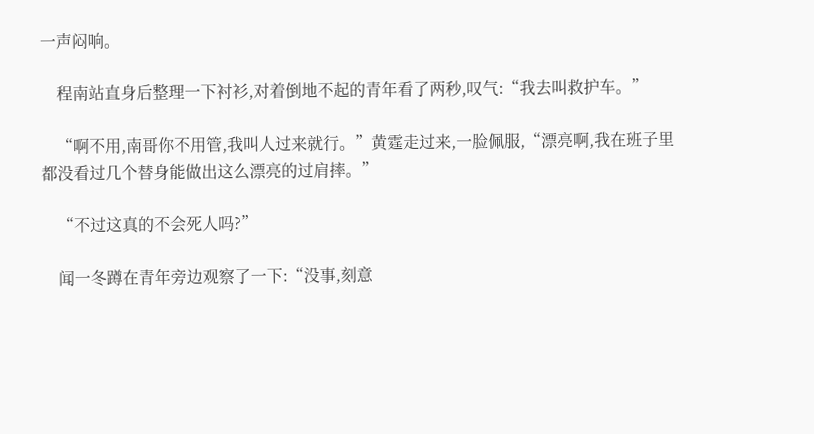一声闷响。

    程南站直身后整理一下衬衫,对着倒地不起的青年看了两秒,叹气:“我去叫救护车。”

    “啊不用,南哥你不用管,我叫人过来就行。”黄霆走过来,一脸佩服,“漂亮啊,我在班子里都没看过几个替身能做出这么漂亮的过肩摔。”

    “不过这真的不会死人吗?”

    闻一冬蹲在青年旁边观察了一下:“没事,刻意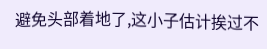避免头部着地了,这小子估计挨过不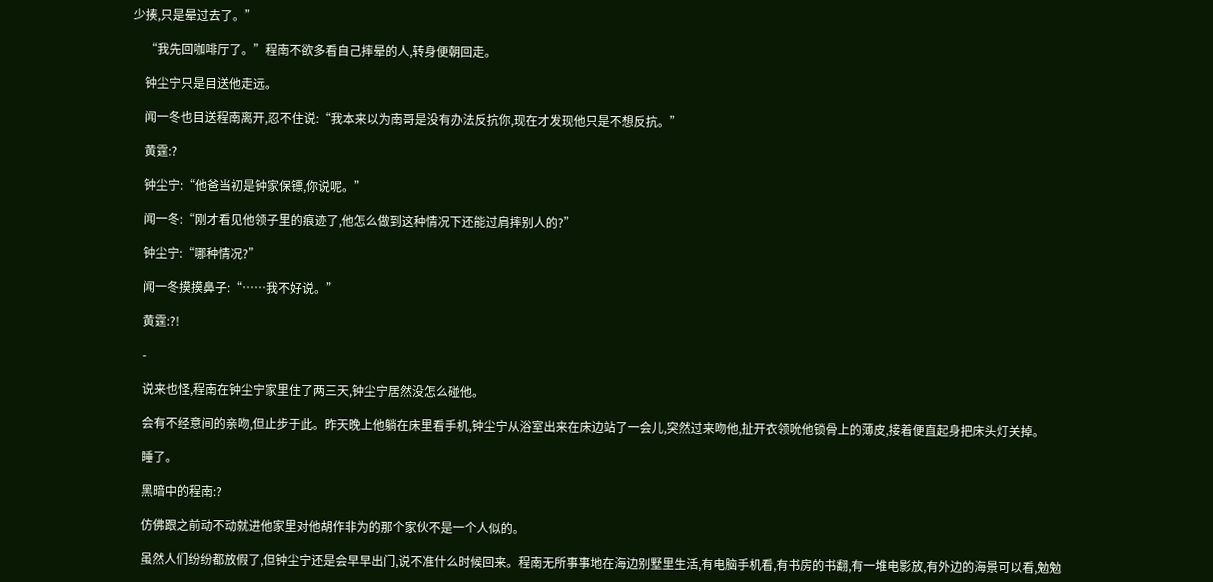少揍,只是晕过去了。”

    “我先回咖啡厅了。”程南不欲多看自己摔晕的人,转身便朝回走。

    钟尘宁只是目送他走远。

    闻一冬也目送程南离开,忍不住说:“我本来以为南哥是没有办法反抗你,现在才发现他只是不想反抗。”

    黄霆:?

    钟尘宁:“他爸当初是钟家保镖,你说呢。”

    闻一冬:“刚才看见他领子里的痕迹了,他怎么做到这种情况下还能过肩摔别人的?”

    钟尘宁:“哪种情况?”

    闻一冬摸摸鼻子:“……我不好说。”

    黄霆:?!

    -

    说来也怪,程南在钟尘宁家里住了两三天,钟尘宁居然没怎么碰他。

    会有不经意间的亲吻,但止步于此。昨天晚上他躺在床里看手机,钟尘宁从浴室出来在床边站了一会儿,突然过来吻他,扯开衣领吮他锁骨上的薄皮,接着便直起身把床头灯关掉。

    睡了。

    黑暗中的程南:?

    仿佛跟之前动不动就进他家里对他胡作非为的那个家伙不是一个人似的。

    虽然人们纷纷都放假了,但钟尘宁还是会早早出门,说不准什么时候回来。程南无所事事地在海边别墅里生活,有电脑手机看,有书房的书翻,有一堆电影放,有外边的海景可以看,勉勉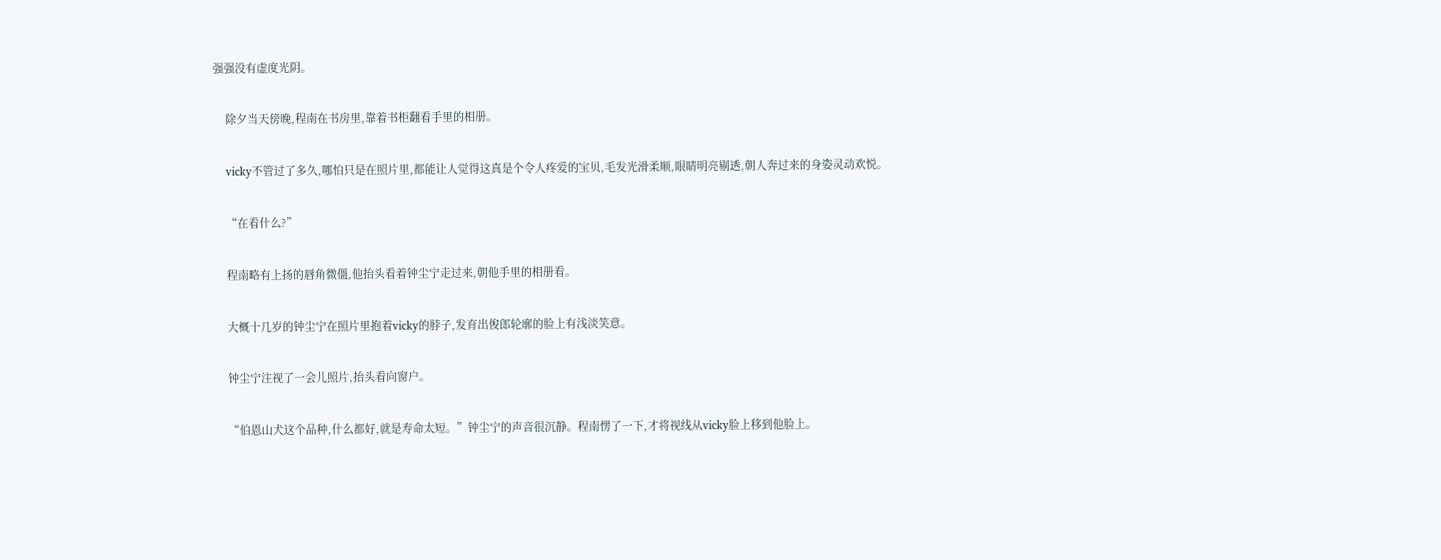强强没有虚度光阴。

    除夕当天傍晚,程南在书房里,靠着书柜翻看手里的相册。

    vicky不管过了多久,哪怕只是在照片里,都能让人觉得这真是个令人疼爱的宝贝,毛发光滑柔顺,眼睛明亮剔透,朝人奔过来的身姿灵动欢悦。

    “在看什么?”

    程南略有上扬的唇角微僵,他抬头看着钟尘宁走过来,朝他手里的相册看。

    大概十几岁的钟尘宁在照片里抱着vicky的脖子,发育出俊郎轮廓的脸上有浅淡笑意。

    钟尘宁注视了一会儿照片,抬头看向窗户。

    “伯恩山犬这个品种,什么都好,就是寿命太短。”钟尘宁的声音很沉静。程南愣了一下,才将视线从vicky脸上移到他脸上。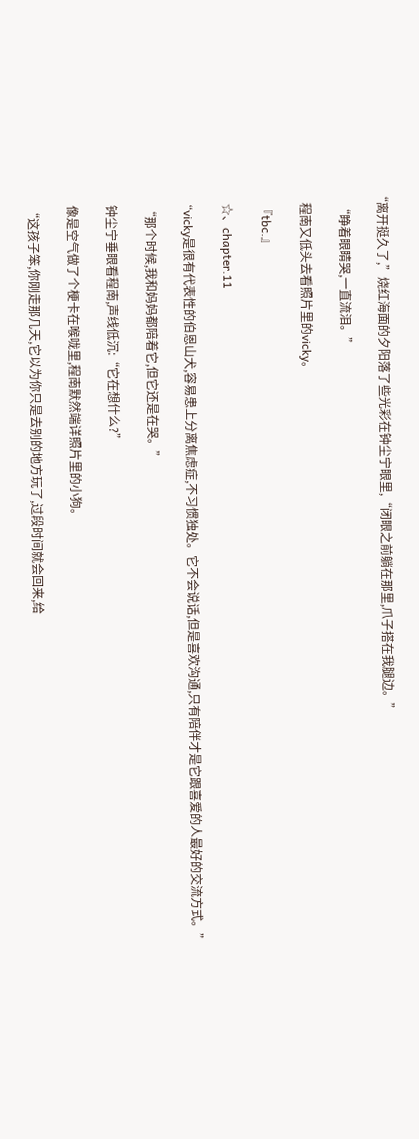“离开挺久了,”烧红海面的夕阳落了些光彩在钟尘宁眼里,“闭眼之前躺在那里,爪子搭在我腿边。”

    “睁着眼睛哭,一直流泪。”

    程南又低头去看照片里的vicky。

    『tbc.』

    ☆、chapter.11

    “vicky是很有代表性的伯恩山犬,容易患上分离焦虑症,不习惯独处。它不会说话,但是喜欢沟通,只有陪伴才是它跟喜爱的人最好的交流方式。”

    “那个时候,我和妈妈都陪着它,但它还是在哭。”

    钟尘宁垂眼看程南,声线低沉:“它在想什么?”

    像是空气做了个梗卡在喉咙里,程南默然端详照片里的小狗。

    “这孩子笨,你刚走那几天,它以为你只是去别的地方玩了,过段时间就会回来,给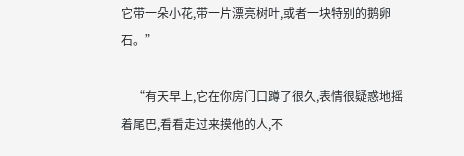它带一朵小花,带一片漂亮树叶,或者一块特别的鹅卵石。”

    “有天早上,它在你房门口蹲了很久,表情很疑惑地摇着尾巴,看看走过来摸他的人,不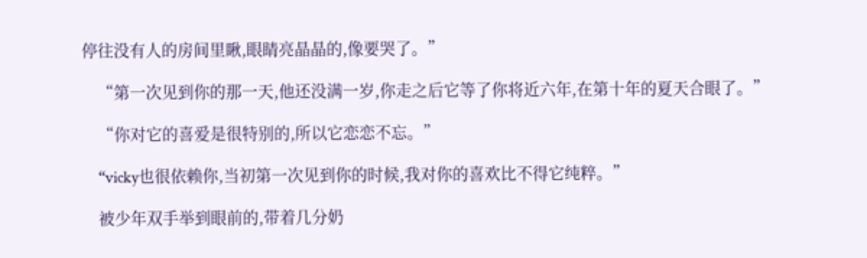停往没有人的房间里瞅,眼睛亮晶晶的,像要哭了。”

    “第一次见到你的那一天,他还没满一岁,你走之后它等了你将近六年,在第十年的夏天合眼了。”

    “你对它的喜爱是很特别的,所以它恋恋不忘。”

    “vicky也很依赖你,当初第一次见到你的时候,我对你的喜欢比不得它纯粹。”

    被少年双手举到眼前的,带着几分奶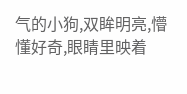气的小狗,双眸明亮,懵懂好奇,眼睛里映着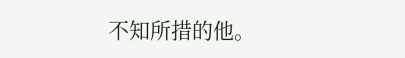不知所措的他。